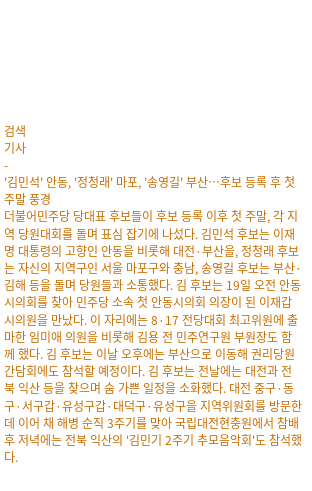검색
기사
-
'김민석' 안동, '정청래' 마포, '송영길' 부산…후보 등록 후 첫 주말 풍경
더불어민주당 당대표 후보들이 후보 등록 이후 첫 주말, 각 지역 당원대회를 돌며 표심 잡기에 나섰다. 김민석 후보는 이재명 대통령의 고향인 안동을 비롯해 대전·부산을, 정청래 후보는 자신의 지역구인 서울 마포구와 충남, 송영길 후보는 부산·김해 등을 돌며 당원들과 소통했다. 김 후보는 19일 오전 안동시의회를 찾아 민주당 소속 첫 안동시의회 의장이 된 이재갑 시의원을 만났다. 이 자리에는 8·17 전당대회 최고위원에 출마한 임미애 의원을 비롯해 김용 전 민주연구원 부원장도 함께 했다. 김 후보는 이날 오후에는 부산으로 이동해 권리당원 간담회에도 참석할 예정이다. 김 후보는 전날에는 대전과 전북 익산 등을 찾으며 숨 가쁜 일정을 소화했다. 대전 중구·동구·서구갑·유성구갑·대덕구·유성구을 지역위원회를 방문한 데 이어 채 해병 순직 3주기를 맞아 국립대전현충원에서 참배 후 저녁에는 전북 익산의 '김민기 2주기 추모음악회'도 참석했다.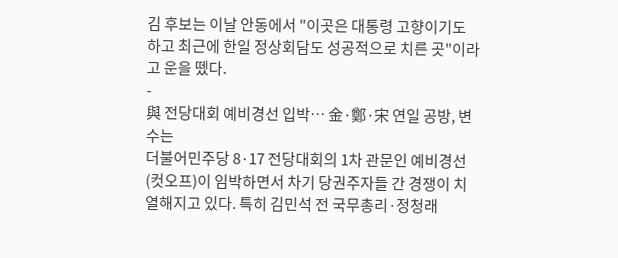김 후보는 이날 안동에서 "이곳은 대통령 고향이기도 하고 최근에 한일 정상회담도 성공적으로 치른 곳"이라고 운을 뗐다.
-
與 전당대회 예비경선 입박… 金·鄭·宋 연일 공방, 변수는
더불어민주당 8·17 전당대회의 1차 관문인 예비경선(컷오프)이 임박하면서 차기 당권주자들 간 경쟁이 치열해지고 있다. 특히 김민석 전 국무총리·정청래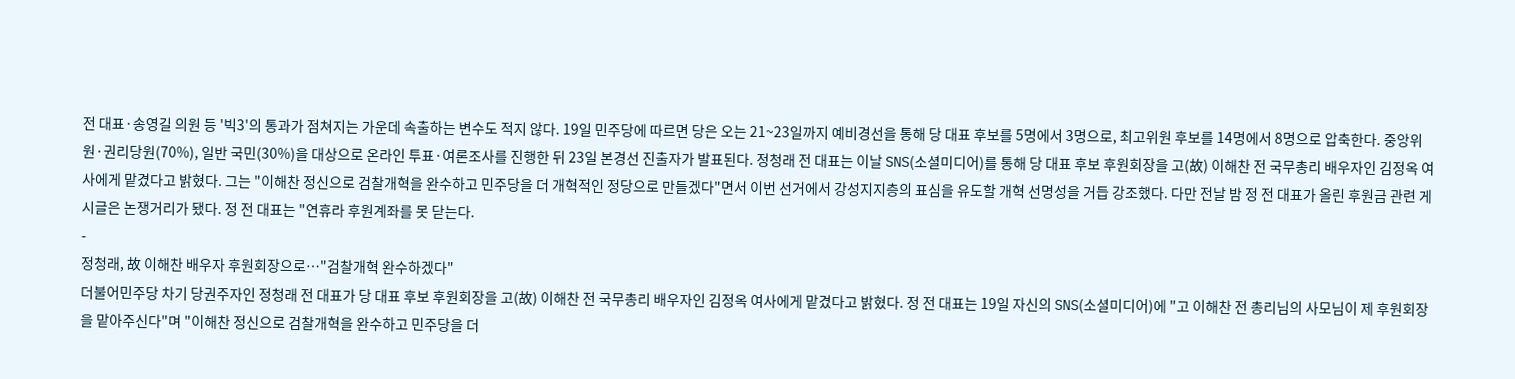전 대표·송영길 의원 등 '빅3'의 통과가 점쳐지는 가운데 속출하는 변수도 적지 않다. 19일 민주당에 따르면 당은 오는 21~23일까지 예비경선을 통해 당 대표 후보를 5명에서 3명으로, 최고위원 후보를 14명에서 8명으로 압축한다. 중앙위원·권리당원(70%), 일반 국민(30%)을 대상으로 온라인 투표·여론조사를 진행한 뒤 23일 본경선 진출자가 발표된다. 정청래 전 대표는 이날 SNS(소셜미디어)를 통해 당 대표 후보 후원회장을 고(故) 이해찬 전 국무총리 배우자인 김정옥 여사에게 맡겼다고 밝혔다. 그는 "이해찬 정신으로 검찰개혁을 완수하고 민주당을 더 개혁적인 정당으로 만들겠다"면서 이번 선거에서 강성지지층의 표심을 유도할 개혁 선명성을 거듭 강조했다. 다만 전날 밤 정 전 대표가 올린 후원금 관련 게시글은 논쟁거리가 됐다. 정 전 대표는 "연휴라 후원계좌를 못 닫는다.
-
정청래, 故 이해찬 배우자 후원회장으로…"검찰개혁 완수하겠다"
더불어민주당 차기 당권주자인 정청래 전 대표가 당 대표 후보 후원회장을 고(故) 이해찬 전 국무총리 배우자인 김정옥 여사에게 맡겼다고 밝혔다. 정 전 대표는 19일 자신의 SNS(소셜미디어)에 "고 이해찬 전 총리님의 사모님이 제 후원회장을 맡아주신다"며 "이해찬 정신으로 검찰개혁을 완수하고 민주당을 더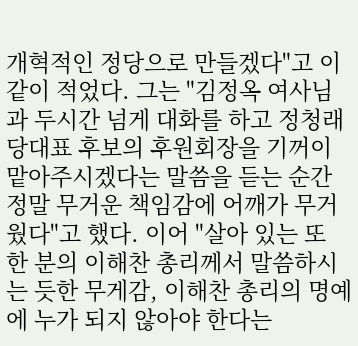개혁적인 정당으로 만들겠다"고 이같이 적었다. 그는 "김정옥 여사님과 두시간 넘게 대화를 하고 정청래 당대표 후보의 후원회장을 기꺼이 맡아주시겠다는 말씀을 듣는 순간 정말 무거운 책임감에 어깨가 무거웠다"고 했다. 이어 "살아 있는 또 한 분의 이해찬 총리께서 말씀하시는 듯한 무게감, 이해찬 총리의 명예에 누가 되지 않아야 한다는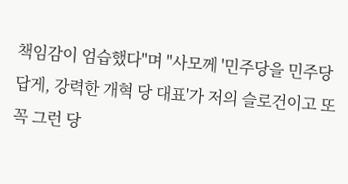책임감이 엄습했다"며 "사모께 '민주당을 민주당답게, 강력한 개혁 당 대표'가 저의 슬로건이고 또 꼭 그런 당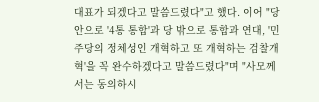대표가 되겠다고 말씀드렸다"고 했다. 이어 "당 안으로 '4통 통합'과 당 밖으로 통합과 연대, '민주당의 정체성인 개혁하고 또 개혁하는 검찰개혁'을 꼭 완수하겠다고 말씀드렸다"며 "사모께서는 동의하시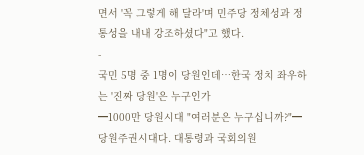면서 '꼭 그렇게 해 달라'며 민주당 정체성과 정통성을 내내 강조하셨다"고 했다.
-
국민 5명 중 1명이 당원인데…한국 정치 좌우하는 '진짜 당원'은 누구인가
━1000만 당원시대 "여러분은 누구십니까?"━ 당원주권시대다. 대통령과 국회의원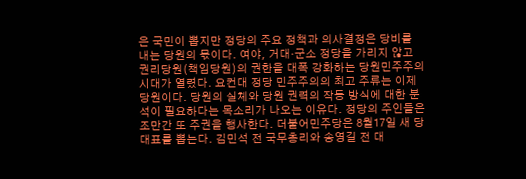은 국민이 뽑지만 정당의 주요 정책과 의사결정은 당비를 내는 당원의 몫이다. 여야, 거대·군소 정당을 가리지 않고 권리당원(책임당원)의 권한을 대폭 강화하는 당원민주주의 시대가 열렸다. 요컨대 정당 민주주의의 최고 주류는 이제 당원이다. 당원의 실체와 당원 권력의 작동 방식에 대한 분석이 필요하다는 목소리가 나오는 이유다. 정당의 주인들은 조만간 또 주권을 행사한다. 더불어민주당은 8월17일 새 당대표를 뽑는다. 김민석 전 국무총리와 송영길 전 대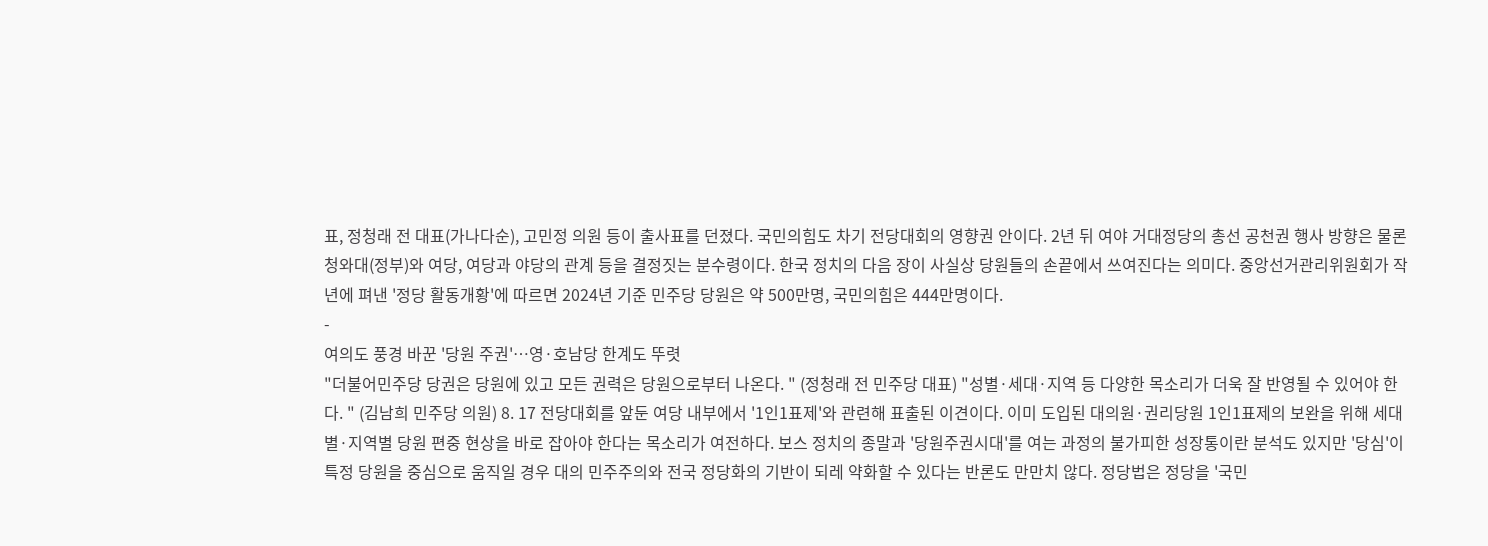표, 정청래 전 대표(가나다순), 고민정 의원 등이 출사표를 던졌다. 국민의힘도 차기 전당대회의 영향권 안이다. 2년 뒤 여야 거대정당의 총선 공천권 행사 방향은 물론 청와대(정부)와 여당, 여당과 야당의 관계 등을 결정짓는 분수령이다. 한국 정치의 다음 장이 사실상 당원들의 손끝에서 쓰여진다는 의미다. 중앙선거관리위원회가 작년에 펴낸 '정당 활동개황'에 따르면 2024년 기준 민주당 당원은 약 500만명, 국민의힘은 444만명이다.
-
여의도 풍경 바꾼 '당원 주권'…영·호남당 한계도 뚜렷
"더불어민주당 당권은 당원에 있고 모든 권력은 당원으로부터 나온다. " (정청래 전 민주당 대표) "성별·세대·지역 등 다양한 목소리가 더욱 잘 반영될 수 있어야 한다. " (김남희 민주당 의원) 8. 17 전당대회를 앞둔 여당 내부에서 '1인1표제'와 관련해 표출된 이견이다. 이미 도입된 대의원·권리당원 1인1표제의 보완을 위해 세대별·지역별 당원 편중 현상을 바로 잡아야 한다는 목소리가 여전하다. 보스 정치의 종말과 '당원주권시대'를 여는 과정의 불가피한 성장통이란 분석도 있지만 '당심'이 특정 당원을 중심으로 움직일 경우 대의 민주주의와 전국 정당화의 기반이 되레 약화할 수 있다는 반론도 만만치 않다. 정당법은 정당을 '국민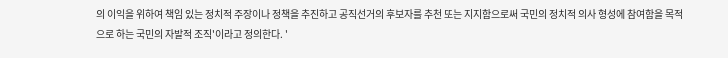의 이익을 위하여 책임 있는 정치적 주장이나 정책을 추진하고 공직선거의 후보자를 추천 또는 지지함으로써 국민의 정치적 의사 형성에 참여함을 목적으로 하는 국민의 자발적 조직'이라고 정의한다. '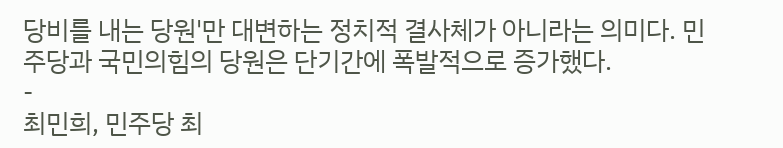당비를 내는 당원'만 대변하는 정치적 결사체가 아니라는 의미다. 민주당과 국민의힘의 당원은 단기간에 폭발적으로 증가했다.
-
최민희, 민주당 최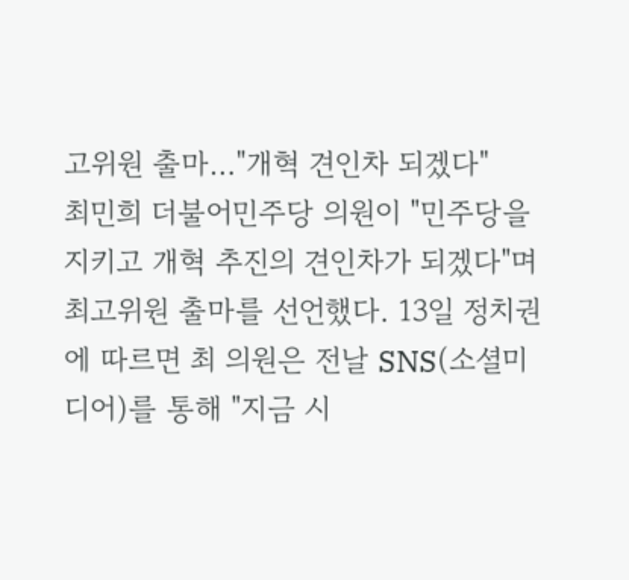고위원 출마…"개혁 견인차 되겠다"
최민희 더불어민주당 의원이 "민주당을 지키고 개혁 추진의 견인차가 되겠다"며 최고위원 출마를 선언했다. 13일 정치권에 따르면 최 의원은 전날 SNS(소셜미디어)를 통해 "지금 시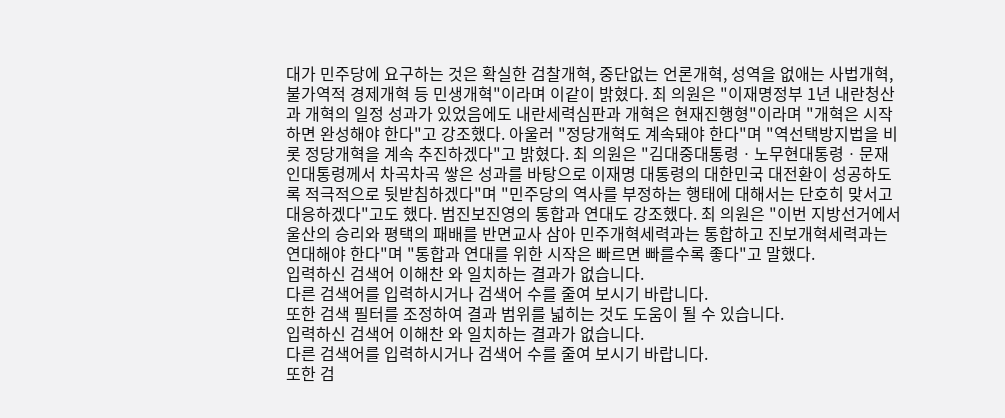대가 민주당에 요구하는 것은 확실한 검찰개혁, 중단없는 언론개혁, 성역을 없애는 사법개혁, 불가역적 경제개혁 등 민생개혁"이라며 이같이 밝혔다. 최 의원은 "이재명정부 1년 내란청산과 개혁의 일정 성과가 있었음에도 내란세력심판과 개혁은 현재진행형"이라며 "개혁은 시작하면 완성해야 한다"고 강조했다. 아울러 "정당개혁도 계속돼야 한다"며 "역선택방지법을 비롯 정당개혁을 계속 추진하겠다"고 밝혔다. 최 의원은 "김대중대통령ㆍ노무현대통령ㆍ문재인대통령께서 차곡차곡 쌓은 성과를 바탕으로 이재명 대통령의 대한민국 대전환이 성공하도록 적극적으로 뒷받침하겠다"며 "민주당의 역사를 부정하는 행태에 대해서는 단호히 맞서고 대응하겠다"고도 했다. 범진보진영의 통합과 연대도 강조했다. 최 의원은 "이번 지방선거에서 울산의 승리와 평택의 패배를 반면교사 삼아 민주개혁세력과는 통합하고 진보개혁세력과는 연대해야 한다"며 "통합과 연대를 위한 시작은 빠르면 빠를수록 좋다"고 말했다.
입력하신 검색어 이해찬 와 일치하는 결과가 없습니다.
다른 검색어를 입력하시거나 검색어 수를 줄여 보시기 바랍니다.
또한 검색 필터를 조정하여 결과 범위를 넓히는 것도 도움이 될 수 있습니다.
입력하신 검색어 이해찬 와 일치하는 결과가 없습니다.
다른 검색어를 입력하시거나 검색어 수를 줄여 보시기 바랍니다.
또한 검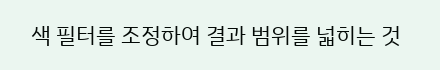색 필터를 조정하여 결과 범위를 넓히는 것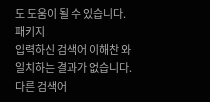도 도움이 될 수 있습니다.
패키지
입력하신 검색어 이해찬 와 일치하는 결과가 없습니다.
다른 검색어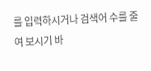를 입력하시거나 검색어 수를 줄여 보시기 바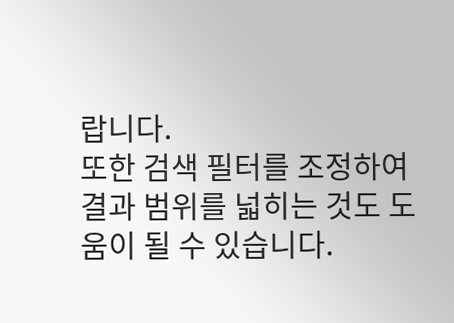랍니다.
또한 검색 필터를 조정하여 결과 범위를 넓히는 것도 도움이 될 수 있습니다.